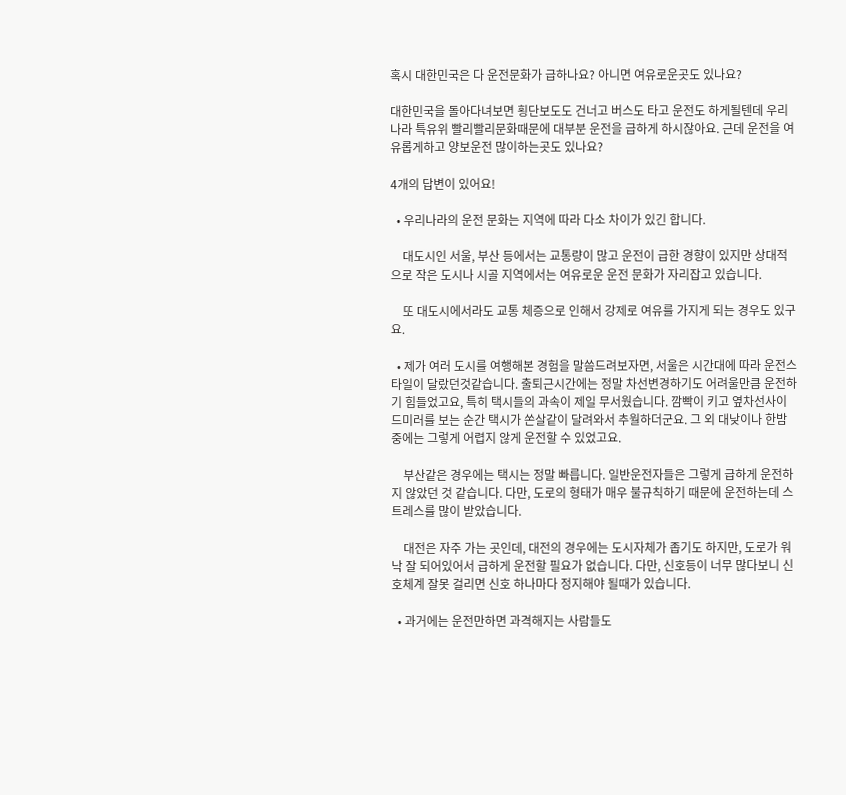혹시 대한민국은 다 운전문화가 급하나요? 아니면 여유로운곳도 있나요?

대한민국을 돌아다녀보면 횡단보도도 건너고 버스도 타고 운전도 하게될텐데 우리나라 특유위 빨리빨리문화때문에 대부분 운전을 급하게 하시잖아요. 근데 운전을 여유롭게하고 양보운전 많이하는곳도 있나요?

4개의 답변이 있어요!

  • 우리나라의 운전 문화는 지역에 따라 다소 차이가 있긴 합니다.

    대도시인 서울, 부산 등에서는 교통량이 많고 운전이 급한 경향이 있지만 상대적으로 작은 도시나 시골 지역에서는 여유로운 운전 문화가 자리잡고 있습니다.

    또 대도시에서라도 교통 체증으로 인해서 강제로 여유를 가지게 되는 경우도 있구요.

  • 제가 여러 도시를 여행해본 경험을 말씀드려보자면, 서울은 시간대에 따라 운전스타일이 달랐던것같습니다. 출퇴근시간에는 정말 차선변경하기도 어려울만큼 운전하기 힘들었고요, 특히 택시들의 과속이 제일 무서웠습니다. 깜빡이 키고 옆차선사이드미러를 보는 순간 택시가 쏜살같이 달려와서 추월하더군요. 그 외 대낮이나 한밤중에는 그렇게 어렵지 않게 운전할 수 있었고요.

    부산같은 경우에는 택시는 정말 빠릅니다. 일반운전자들은 그렇게 급하게 운전하지 않았던 것 같습니다. 다만, 도로의 형태가 매우 불규칙하기 때문에 운전하는데 스트레스를 많이 받았습니다.

    대전은 자주 가는 곳인데, 대전의 경우에는 도시자체가 좁기도 하지만, 도로가 워낙 잘 되어있어서 급하게 운전할 필요가 없습니다. 다만, 신호등이 너무 많다보니 신호체계 잘못 걸리면 신호 하나마다 정지해야 될때가 있습니다.

  • 과거에는 운전만하면 과격해지는 사람들도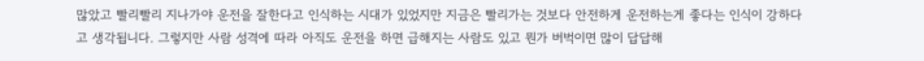많았고 빨리빨리 지나가야 운전을 잘한다고 인식하는 시대가 있었지만 지금은 빨리가는 것보다 안전하게 운전하는게 좋다는 인식이 강하다고 생각됩니다. 그렇지만 사람 성격에 따라 아직도 운전을 하면 급해지는 사람도 있고 뭔가 버벅이면 많이 답답해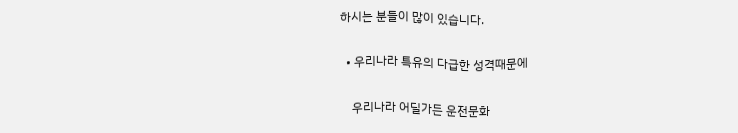하시는 분들이 많이 있습니다.

  • 우리나라 특유의 다급한 성격때문에

    우리나라 어딜가든 운전문화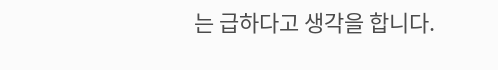는 급하다고 생각을 합니다.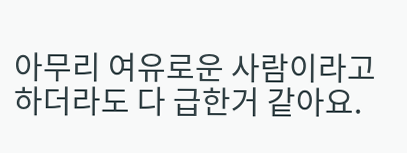아무리 여유로운 사람이라고 하더라도 다 급한거 같아요.